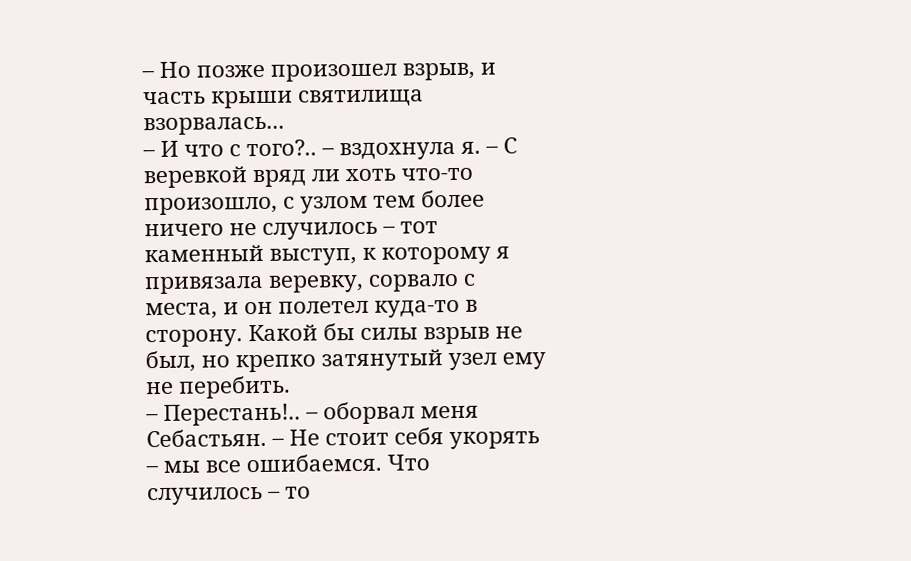– Но позже произошел взрыв, и часть крыши святилища взорвалась...
– И что с того?.. – вздохнула я. – С веревкой вряд ли хоть что-то произошло, с узлом тем более ничего не случилось – тот каменный выступ, к которому я привязала веревку, сорвало с места, и он полетел куда-то в сторону. Какой бы силы взрыв не был, но крепко затянутый узел ему не перебить.
– Перестань!.. – оборвал меня Себастьян. – Не стоит себя укорять – мы все ошибаемся. Что случилось – то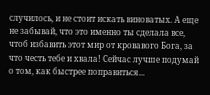случилось, и не стоит искать виноватых. А еще не забывай, что это именно ты сделала все, чтоб избавить этот мир от кровавого Бога, за что честь тебе и хвала! Сейчас лучше подумай о том, как быстрее поправиться...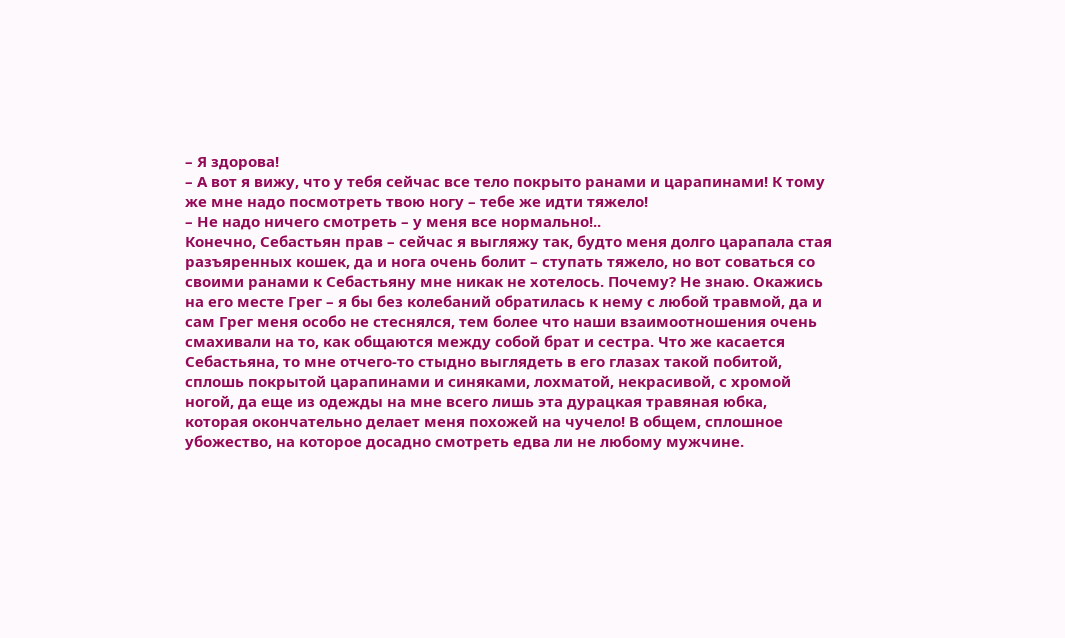– Я здорова!
– А вот я вижу, что у тебя сейчас все тело покрыто ранами и царапинами! К тому же мне надо посмотреть твою ногу – тебе же идти тяжело!
– Не надо ничего смотреть – у меня все нормально!..
Конечно, Себастьян прав – сейчас я выгляжу так, будто меня долго царапала стая разъяренных кошек, да и нога очень болит – ступать тяжело, но вот соваться со своими ранами к Себастьяну мне никак не хотелось. Почему? Не знаю. Окажись на его месте Грег – я бы без колебаний обратилась к нему с любой травмой, да и сам Грег меня особо не стеснялся, тем более что наши взаимоотношения очень смахивали на то, как общаются между собой брат и сестра. Что же касается Себастьяна, то мне отчего-то стыдно выглядеть в его глазах такой побитой, сплошь покрытой царапинами и синяками, лохматой, некрасивой, с хромой ногой, да еще из одежды на мне всего лишь эта дурацкая травяная юбка, которая окончательно делает меня похожей на чучело! В общем, сплошное убожество, на которое досадно смотреть едва ли не любому мужчине.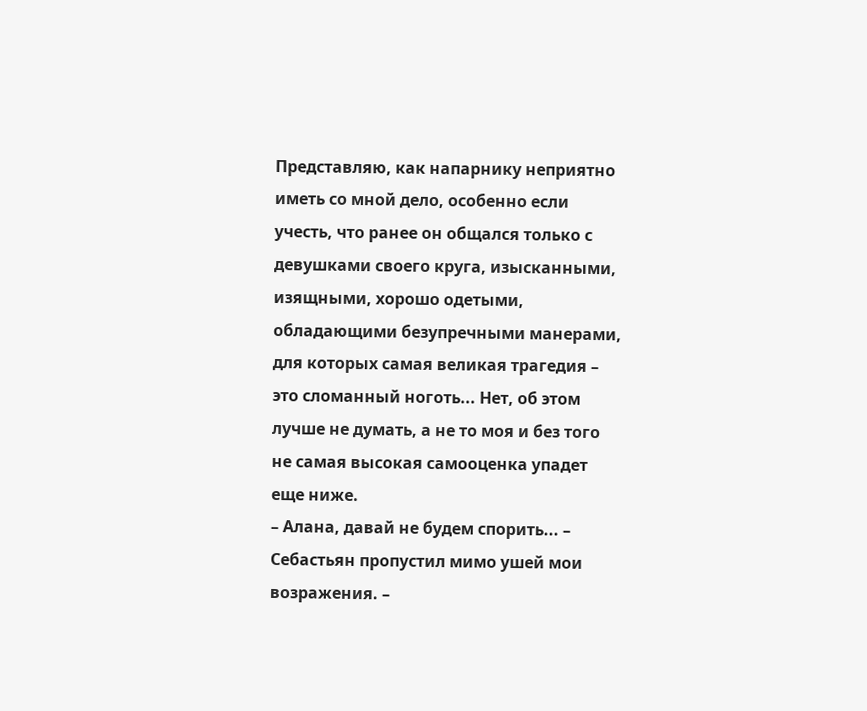Представляю, как напарнику неприятно иметь со мной дело, особенно если учесть, что ранее он общался только с девушками своего круга, изысканными, изящными, хорошо одетыми, обладающими безупречными манерами, для которых самая великая трагедия – это сломанный ноготь... Нет, об этом лучше не думать, а не то моя и без того не самая высокая самооценка упадет еще ниже.
– Алана, давай не будем спорить... – Себастьян пропустил мимо ушей мои возражения. –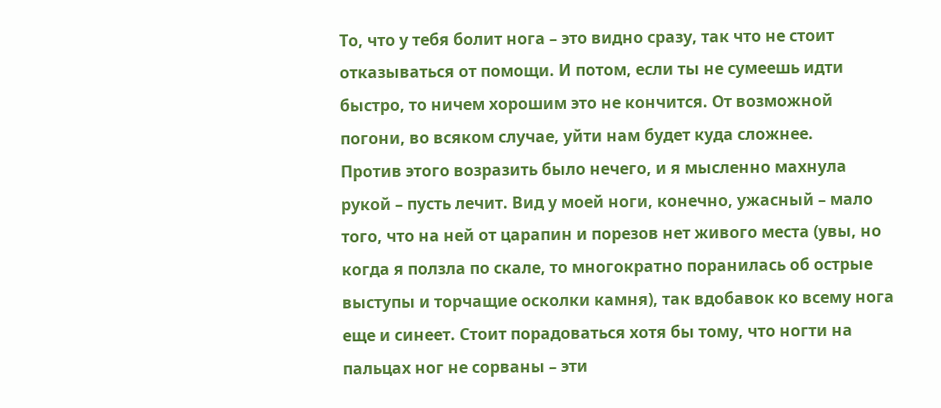То, что у тебя болит нога – это видно сразу, так что не стоит отказываться от помощи. И потом, если ты не сумеешь идти быстро, то ничем хорошим это не кончится. От возможной погони, во всяком случае, уйти нам будет куда сложнее.
Против этого возразить было нечего, и я мысленно махнула рукой – пусть лечит. Вид у моей ноги, конечно, ужасный – мало того, что на ней от царапин и порезов нет живого места (увы, но когда я ползла по скале, то многократно поранилась об острые выступы и торчащие осколки камня), так вдобавок ко всему нога еще и синеет. Стоит порадоваться хотя бы тому, что ногти на пальцах ног не сорваны – эти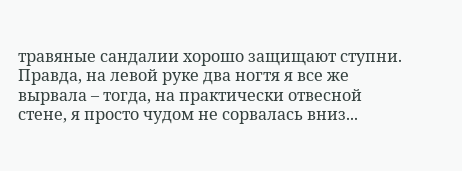травяные сандалии хорошо защищают ступни. Правда, на левой руке два ногтя я все же вырвала – тогда, на практически отвесной стене, я просто чудом не сорвалась вниз...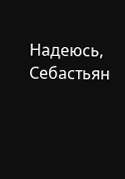Надеюсь, Себастьян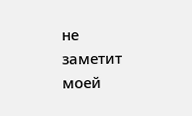не заметит моей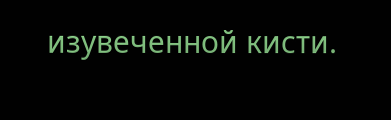изувеченной кисти.